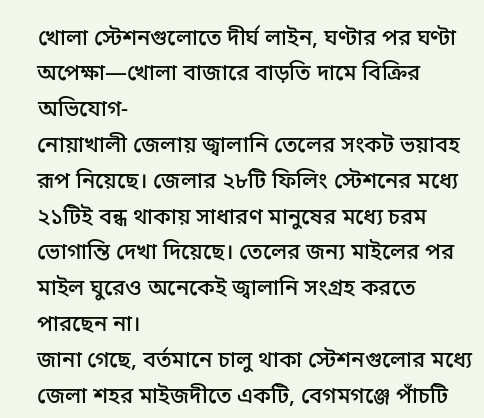খোলা স্টেশনগুলোতে দীর্ঘ লাইন, ঘণ্টার পর ঘণ্টা অপেক্ষা—খোলা বাজারে বাড়তি দামে বিক্রির অভিযোগ-
নোয়াখালী জেলায় জ্বালানি তেলের সংকট ভয়াবহ রূপ নিয়েছে। জেলার ২৮টি ফিলিং স্টেশনের মধ্যে ২১টিই বন্ধ থাকায় সাধারণ মানুষের মধ্যে চরম ভোগান্তি দেখা দিয়েছে। তেলের জন্য মাইলের পর মাইল ঘুরেও অনেকেই জ্বালানি সংগ্রহ করতে পারছেন না।
জানা গেছে, বর্তমানে চালু থাকা স্টেশনগুলোর মধ্যে জেলা শহর মাইজদীতে একটি, বেগমগঞ্জে পাঁচটি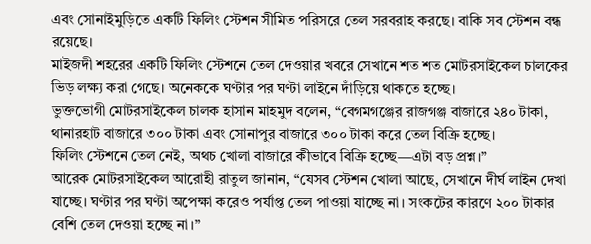এবং সোনাইমুড়িতে একটি ফিলিং স্টেশন সীমিত পরিসরে তেল সরবরাহ করছে। বাকি সব স্টেশন বন্ধ রয়েছে।
মাইজদী শহরের একটি ফিলিং স্টেশনে তেল দেওয়ার খবরে সেখানে শত শত মোটরসাইকেল চালকের ভিড় লক্ষ্য করা গেছে। অনেককে ঘণ্টার পর ঘণ্টা লাইনে দাঁড়িয়ে থাকতে হচ্ছে।
ভুক্তভোগী মোটরসাইকেল চালক হাসান মাহমুদ বলেন, “বেগমগঞ্জের রাজগঞ্জ বাজারে ২৪০ টাকা, থানারহাট বাজারে ৩০০ টাকা এবং সোনাপুর বাজারে ৩০০ টাকা করে তেল বিক্রি হচ্ছে।
ফিলিং স্টেশনে তেল নেই, অথচ খোলা বাজারে কীভাবে বিক্রি হচ্ছে—এটা বড় প্রশ্ন।”
আরেক মোটরসাইকেল আরোহী রাতুল জানান, “যেসব স্টেশন খোলা আছে, সেখানে দীর্ঘ লাইন দেখা যাচ্ছে। ঘণ্টার পর ঘণ্টা অপেক্ষা করেও পর্যাপ্ত তেল পাওয়া যাচ্ছে না। সংকটের কারণে ২০০ টাকার বেশি তেল দেওয়া হচ্ছে না।”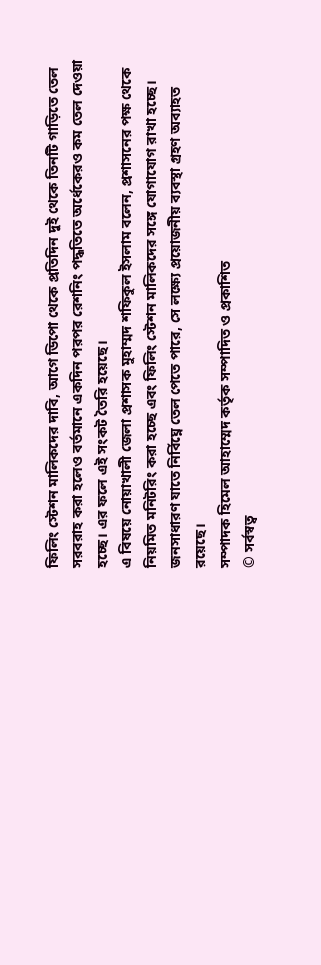ফিলিং স্টেশন মালিকদের দাবি, আগে ডিপো থেকে প্রতিদিন দুই থেকে তিনটি গাড়িতে তেল সরবরাহ করা হলেও বর্তমানে একদিন পরপর রেশনিং পদ্ধতিতে অর্ধেকেরও কম তেল দেওয়া হচ্ছে। এর ফলে এই সংকট তৈরি হয়েছে।
এ বিষয়ে নোয়াখালী জেলা প্রশাসক মুহাম্মদ শফিকুল ইসলাম বলেন, প্রশাসনের পক্ষ থেকে নিয়মিত মনিটরিং করা হচ্ছে এবং ফিলিং স্টেশন মালিকদের সঙ্গে যোগাযোগ রাখা হচ্ছে।
জনসাধারণ যাতে নির্বিঘ্নে তেল পেতে পারে, সে লক্ষ্যে প্রয়োজনীয় ব্যবস্থা গ্রহণ অব্যাহত রয়েছে।
সম্পাদক হিমেল আহাম্মেদ কর্তৃক সম্পাদিত ও প্রকাশিত
© সর্বস্বত্ব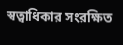স্বত্বাধিকার সংরক্ষিত